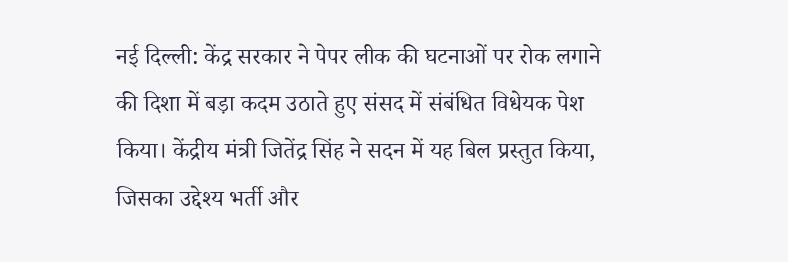नई दिल्ली: केंद्र सरकार ने पेपर लीक की घटनाओं पर रोक लगाने की दिशा में बड़ा कदम उठाते हुए संसद में संबंधित विधेयक पेश किया। केंद्रीय मंत्री जितेंद्र सिंह ने सदन में यह बिल प्रस्तुत किया, जिसका उद्देश्य भर्ती और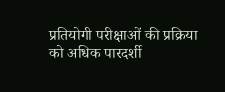प्रतियोगी परीक्षाओं की प्रक्रिया को अधिक पारदर्शी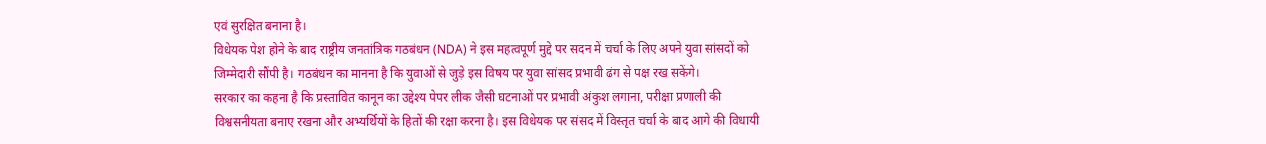एवं सुरक्षित बनाना है।
विधेयक पेश होने के बाद राष्ट्रीय जनतांत्रिक गठबंधन (NDA) ने इस महत्वपूर्ण मुद्दे पर सदन में चर्चा के लिए अपने युवा सांसदों को जिम्मेदारी सौंपी है। गठबंधन का मानना है कि युवाओं से जुड़े इस विषय पर युवा सांसद प्रभावी ढंग से पक्ष रख सकेंगे।
सरकार का कहना है कि प्रस्तावित कानून का उद्देश्य पेपर लीक जैसी घटनाओं पर प्रभावी अंकुश लगाना, परीक्षा प्रणाली की विश्वसनीयता बनाए रखना और अभ्यर्थियों के हितों की रक्षा करना है। इस विधेयक पर संसद में विस्तृत चर्चा के बाद आगे की विधायी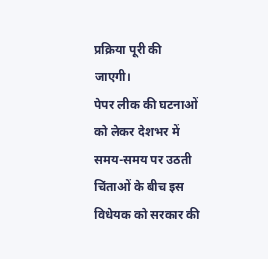प्रक्रिया पूरी की जाएगी।
पेपर लीक की घटनाओं को लेकर देशभर में समय-समय पर उठती चिंताओं के बीच इस विधेयक को सरकार की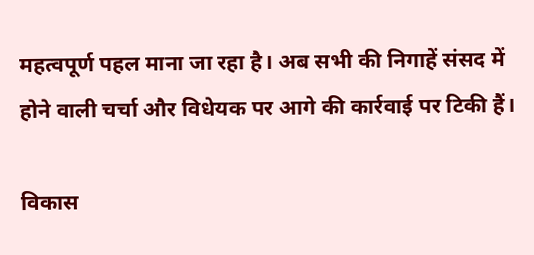महत्वपूर्ण पहल माना जा रहा है। अब सभी की निगाहें संसद में होने वाली चर्चा और विधेयक पर आगे की कार्रवाई पर टिकी हैं।

विकास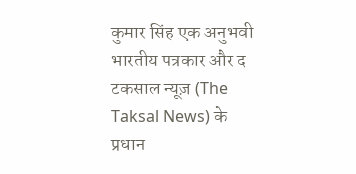कुमार सिंह एक अनुभवी भारतीय पत्रकार और द टकसाल न्यूज़ (The Taksal News) के प्रधान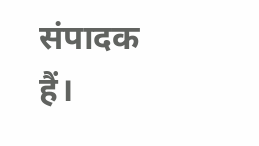संपादक हैं।